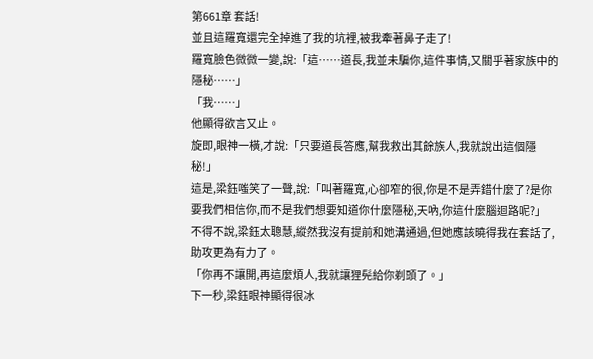第661章 套話!
並且這羅寬還完全掉進了我的坑裡,被我牽著鼻子走了!
羅寬臉色微微一變,說:「這……道長,我並未騙你,這件事情,又關乎著家族中的隱秘……」
「我……」
他顯得欲言又止。
旋即,眼神一橫,才說:「只要道長答應,幫我救出其餘族人,我就說出這個隱秘!」
這是,梁鈺嗤笑了一聲,說:「叫著羅寬,心卻窄的很,你是不是弄錯什麼了?是你要我們相信你,而不是我們想要知道你什麼隱秘,天吶,你這什麼腦迴路呢?」
不得不說,梁鈺太聰慧,縱然我沒有提前和她溝通過,但她應該曉得我在套話了,助攻更為有力了。
「你再不讓開,再這麼煩人,我就讓狸髡給你剃頭了。」
下一秒,梁鈺眼神顯得很冰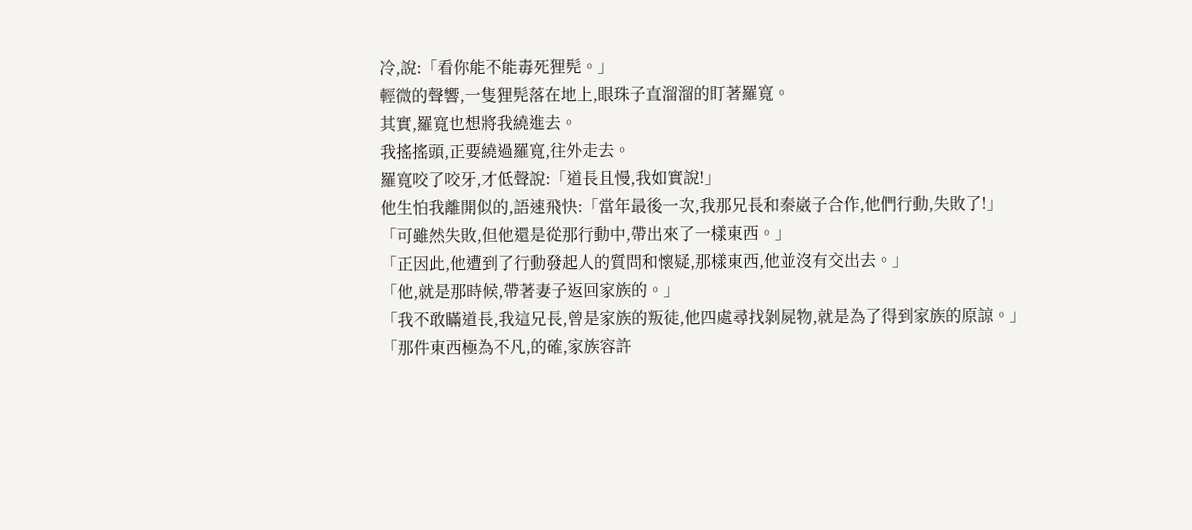冷,說:「看你能不能毒死狸髡。」
輕微的聲響,一隻狸髡落在地上,眼珠子直溜溜的盯著羅寬。
其實,羅寬也想將我繞進去。
我搖搖頭,正要繞過羅寬,往外走去。
羅寬咬了咬牙,才低聲說:「道長且慢,我如實說!」
他生怕我離開似的,語速飛快:「當年最後一次,我那兄長和秦崴子合作,他們行動,失敗了!」
「可雖然失敗,但他還是從那行動中,帶出來了一樣東西。」
「正因此,他遭到了行動發起人的質問和懷疑,那樣東西,他並沒有交出去。」
「他,就是那時候,帶著妻子返回家族的。」
「我不敢瞞道長,我這兄長,曾是家族的叛徒,他四處尋找剝屍物,就是為了得到家族的原諒。」
「那件東西極為不凡,的確,家族容許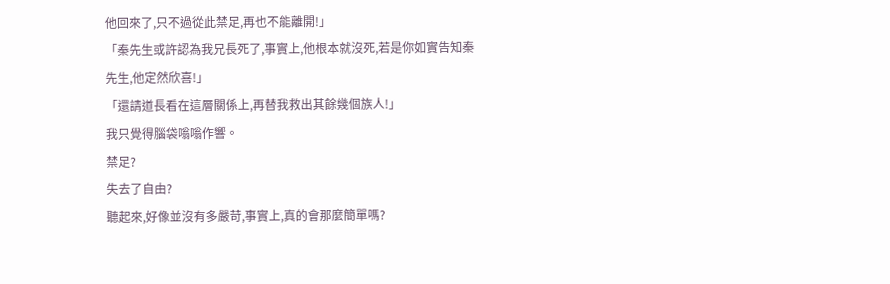他回來了,只不過從此禁足,再也不能離開!」
「秦先生或許認為我兄長死了,事實上,他根本就沒死,若是你如實告知秦先生,他定然欣喜!」
「還請道長看在這層關係上,再替我救出其餘幾個族人!」
我只覺得腦袋嗡嗡作響。
禁足?
失去了自由?
聽起來,好像並沒有多嚴苛,事實上,真的會那麼簡單嗎?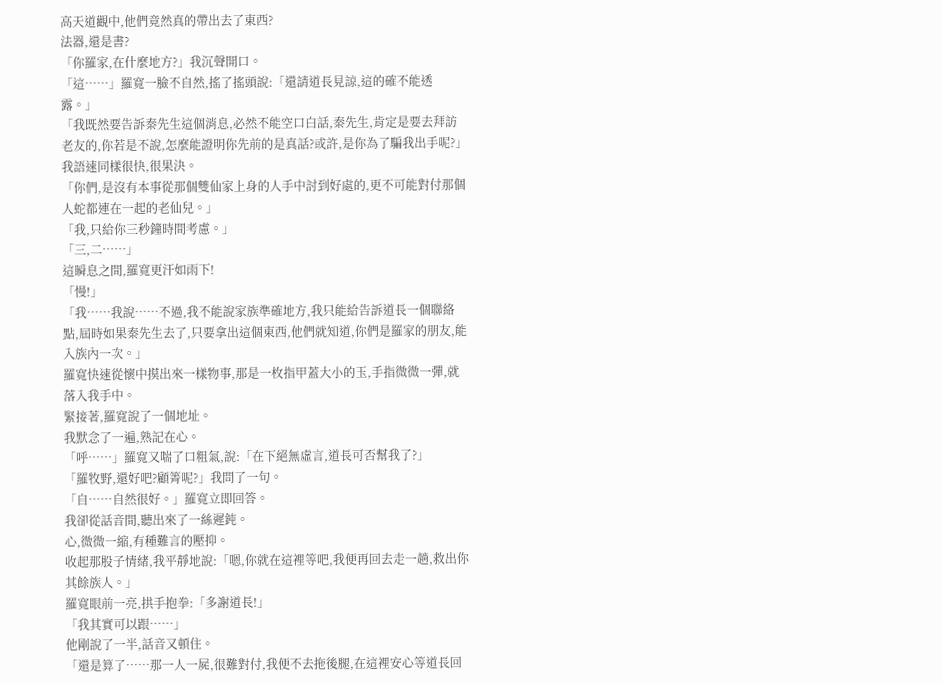高天道觀中,他們竟然真的帶出去了東西?
法器,還是書?
「你羅家,在什麼地方?」我沉聲開口。
「這……」羅寬一臉不自然,搖了搖頭說:「還請道長見諒,這的確不能透露。」
「我既然要告訴秦先生這個消息,必然不能空口白話,秦先生,肯定是要去拜訪老友的,你若是不說,怎麼能證明你先前的是真話?或許,是你為了騙我出手呢?」我語速同樣很快,很果決。
「你們,是沒有本事從那個雙仙家上身的人手中討到好處的,更不可能對付那個人蛇都連在一起的老仙兒。」
「我,只給你三秒鐘時間考慮。」
「三,二……」
這瞬息之間,羅寬更汗如雨下!
「慢!」
「我……我說……不過,我不能說家族準確地方,我只能給告訴道長一個聯絡點,屆時如果秦先生去了,只要拿出這個東西,他們就知道,你們是羅家的朋友,能入族內一次。」
羅寬快速從懷中摸出來一樣物事,那是一枚指甲蓋大小的玉,手指微微一彈,就落入我手中。
緊接著,羅寬說了一個地址。
我默念了一遍,熟記在心。
「呼……」羅寬又喘了口粗氣,說:「在下絕無虛言,道長可否幫我了?」
「羅牧野,還好吧?顧箐呢?」我問了一句。
「自……自然很好。」羅寬立即回答。
我卻從話音間,聽出來了一絲遲鈍。
心,微微一縮,有種難言的壓抑。
收起那股子情緒,我平靜地說:「嗯,你就在這裡等吧,我便再回去走一趟,救出你其餘族人。」
羅寬眼前一亮,拱手抱拳:「多謝道長!」
「我其實可以跟……」
他剛說了一半,話音又頓住。
「還是算了……那一人一屍,很難對付,我便不去拖後腿,在這裡安心等道長回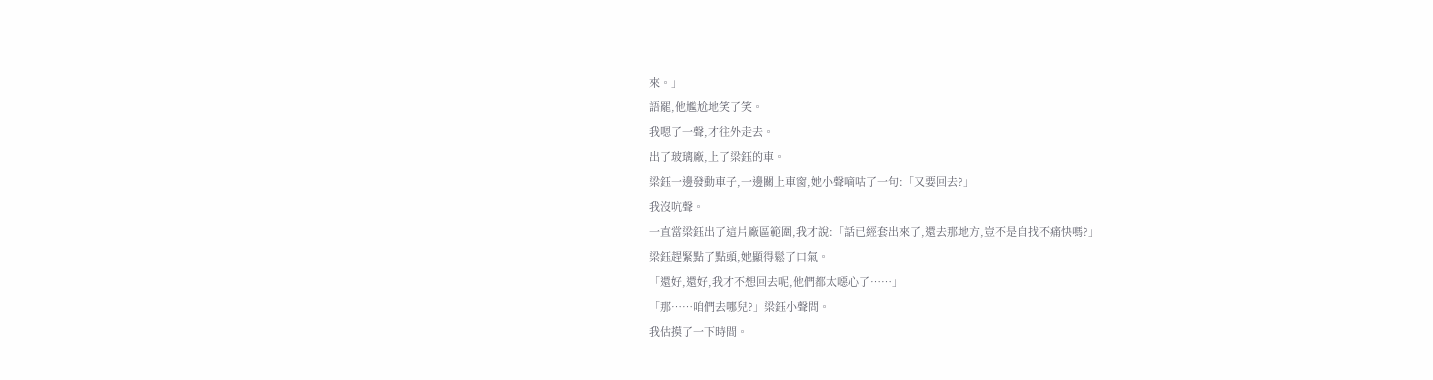來。」
語罷,他尷尬地笑了笑。
我嗯了一聲,才往外走去。
出了玻璃廠,上了梁鈺的車。
梁鈺一邊發動車子,一邊關上車窗,她小聲嘀咕了一句:「又要回去?」
我沒吭聲。
一直當梁鈺出了這片廠區範圍,我才說:「話已經套出來了,還去那地方,豈不是自找不痛快嗎?」
梁鈺趕緊點了點頭,她顯得鬆了口氣。
「還好,還好,我才不想回去呢,他們都太噁心了……」
「那……咱們去哪兒?」梁鈺小聲問。
我估摸了一下時間。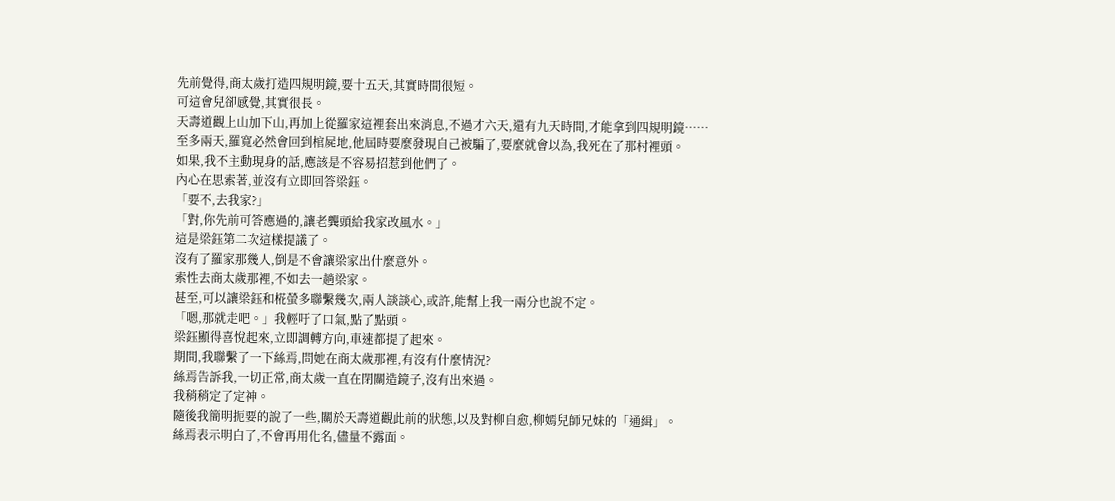先前覺得,商太歲打造四規明鏡,要十五天,其實時間很短。
可這會兒卻感覺,其實很長。
天壽道觀上山加下山,再加上從羅家這裡套出來消息,不過才六天,還有九天時間,才能拿到四規明鏡……
至多兩天,羅寬必然會回到棺屍地,他屆時要麼發現自己被騙了,要麼就會以為,我死在了那村裡頭。
如果,我不主動現身的話,應該是不容易招惹到他們了。
內心在思索著,並沒有立即回答梁鈺。
「要不,去我家?」
「對,你先前可答應過的,讓老龔頭給我家改風水。」
這是梁鈺第二次這樣提議了。
沒有了羅家那幾人,倒是不會讓梁家出什麼意外。
索性去商太歲那裡,不如去一趟梁家。
甚至,可以讓梁鈺和椛螢多聯繫幾次,兩人談談心,或許,能幫上我一兩分也說不定。
「嗯,那就走吧。」我輕吁了口氣,點了點頭。
梁鈺顯得喜悅起來,立即調轉方向,車速都提了起來。
期間,我聯繫了一下絲焉,問她在商太歲那裡,有沒有什麼情況?
絲焉告訴我,一切正常,商太歲一直在閉關造鏡子,沒有出來過。
我稍稍定了定神。
隨後我簡明扼要的說了一些,關於天壽道觀此前的狀態,以及對柳自愈,柳嫣兒師兄妹的「通緝」。
絲焉表示明白了,不會再用化名,儘量不露面。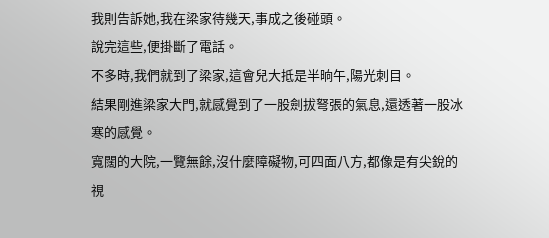我則告訴她,我在梁家待幾天,事成之後碰頭。
說完這些,便掛斷了電話。
不多時,我們就到了梁家,這會兒大抵是半晌午,陽光刺目。
結果剛進梁家大門,就感覺到了一股劍拔弩張的氣息,還透著一股冰寒的感覺。
寬闊的大院,一覽無餘,沒什麼障礙物,可四面八方,都像是有尖銳的視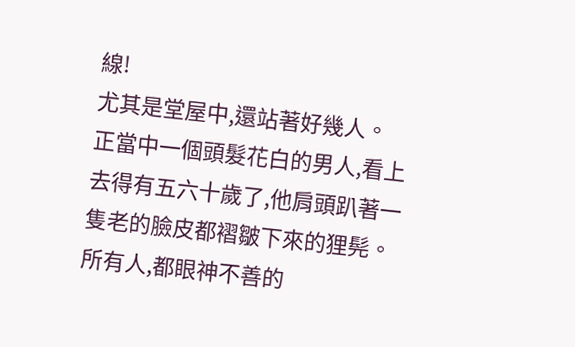線!
尤其是堂屋中,還站著好幾人。
正當中一個頭髮花白的男人,看上去得有五六十歲了,他肩頭趴著一隻老的臉皮都褶皺下來的狸髡。
所有人,都眼神不善的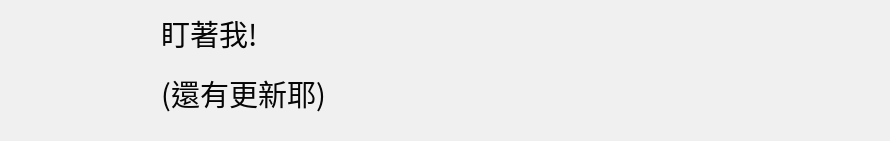盯著我!
(還有更新耶)